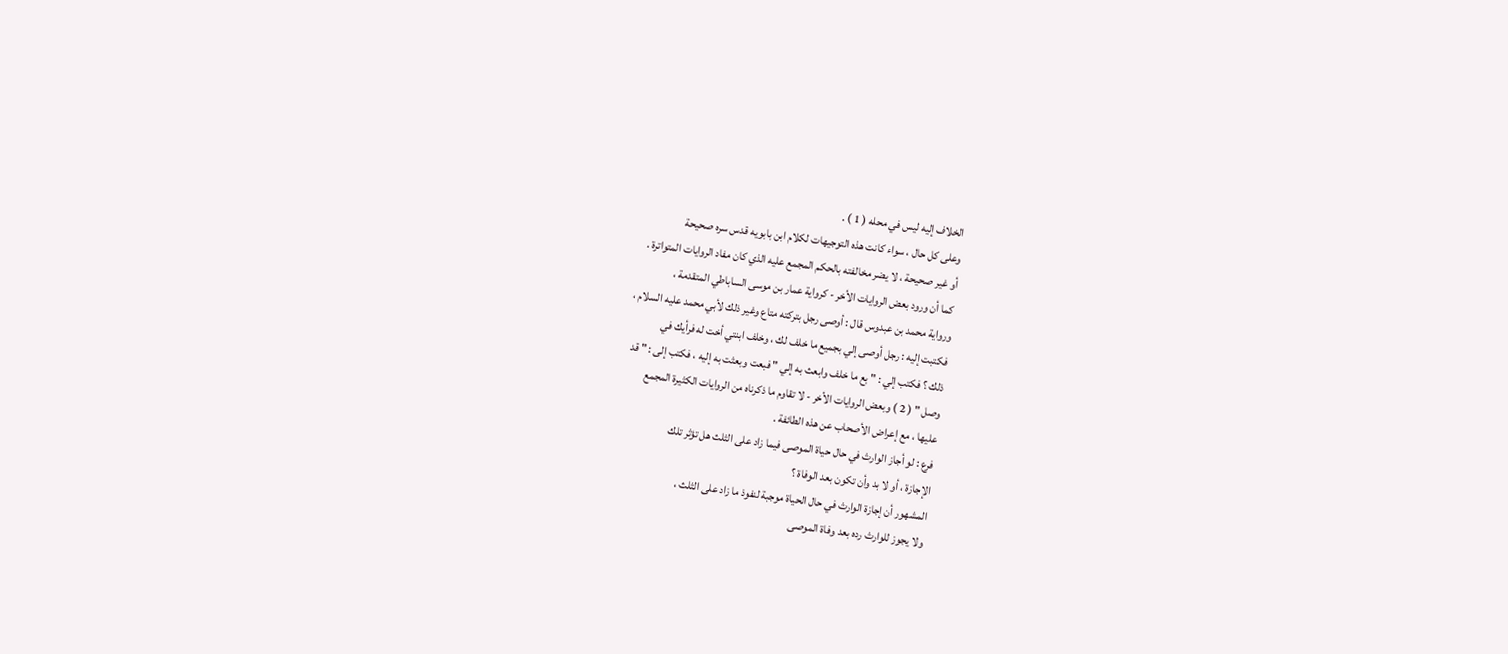الخلاف إليه ليس في محله ( 1 ) .
وعلى كل حال ، سواء كانت هذه التوجيهات لكلام ابن بابويه قدس سره صحيحة
أو غير صحيحة ، لا يضر مخالفته بالحكم المجمع عليه الذي كان مفاد الروايات المتواترة .
كما أن ورود بعض الروايات الأخر - كرواية عمار بن موسى الساباطي المتقدمة ،
ورواية محمد بن عبدوس قال : أوصى رجل بتركته متاع وغير ذلك لأبي محمد عليه السلام ،
فكتبت إليه : رجل أوصى إلي بجميع ما خلف لك ، وخلف ابنتي أخت له فرأيك في
ذلك ؟ فكتب إلي : " بع ما خلف وابعث به إلي " فبعت وبعثت به إليه ، فكتب إلى : " قد
وصل " ( 2 ) وبعض الروايات الأخر - لا تقاوم ما ذكرناه من الروايات الكثيرة المجمع
عليها ، مع إعراض الأصحاب عن هذه الطائفة .
فرع : لو أجاز الوارث في حال حياة الموصى فيما زاد على الثلث هل تؤثر تلك
الإجازة ، أو لا بد وأن تكون بعد الوفاة ؟
المشهور أن إجازة الوارث في حال الحياة موجبة لنفوذ ما زاد على الثلث ،
ولا يجوز للوارث رده بعد وفاة الموصى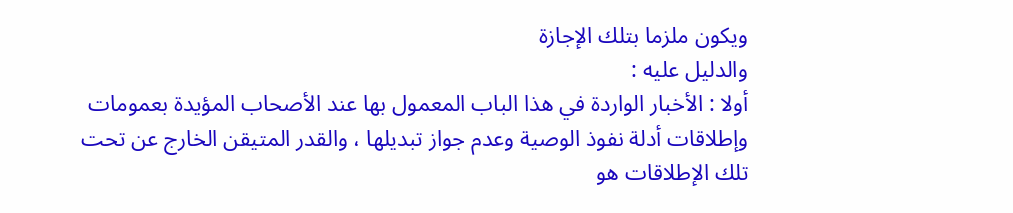ويكون ملزما بتلك الإجازة
والدليل عليه :
أولا : الأخبار الواردة في هذا الباب المعمول بها عند الأصحاب المؤيدة بعمومات
وإطلاقات أدلة نفوذ الوصية وعدم جواز تبديلها ، والقدر المتيقن الخارج عن تحت
تلك الإطلاقات هو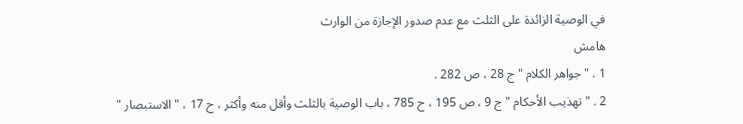في الوصية الزائدة على الثلث مع عدم صدور الإجازة من الوارث
هامش
1 . " جواهر الكلام " ج 28 ، ص 282 .
2 . " تهذيب الأحكام " ج 9 ، ص 195 ، ح 785 ، باب الوصية بالثلث وأقل منه وأكثر ، ح 17 ، " الاستبصار "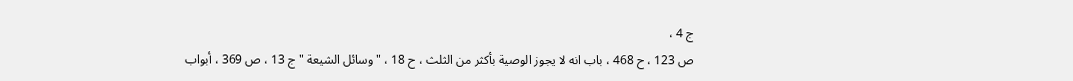ج 4 ،
ص 123 ، ح 468 ، باب انه لا يجوز الوصية بأكثر من الثلث ، ح 18 ، " وسائل الشيعة " ج 13 ، ص 369 ، أبواب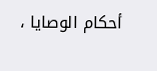أحكام الوصايا ،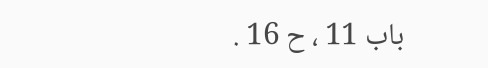باب 11 ، ح 16 .